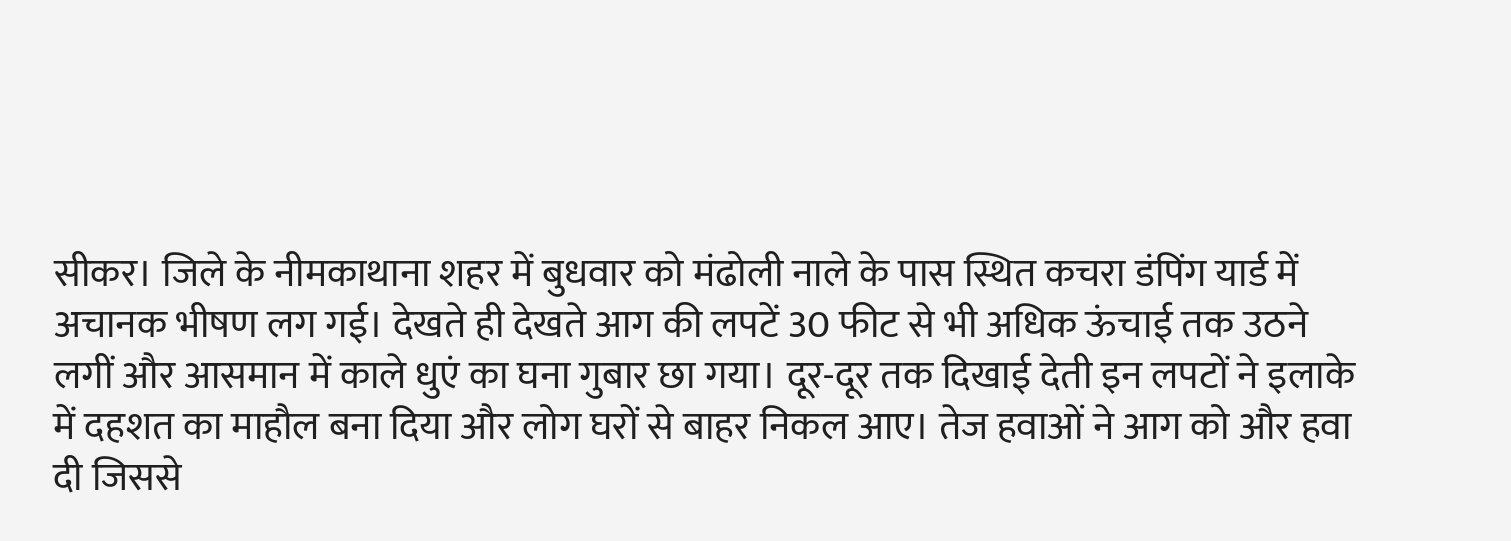सीकर। जिले के नीमकाथाना शहर में बुधवार को मंढोली नाले के पास स्थित कचरा डंपिंग यार्ड में अचानक भीषण लग गई। देखते ही देखते आग की लपटें 30 फीट से भी अधिक ऊंचाई तक उठने लगीं और आसमान में काले धुएं का घना गुबार छा गया। दूर-दूर तक दिखाई देती इन लपटों ने इलाके में दहशत का माहौल बना दिया और लोग घरों से बाहर निकल आए। तेज हवाओं ने आग को और हवा दी जिससे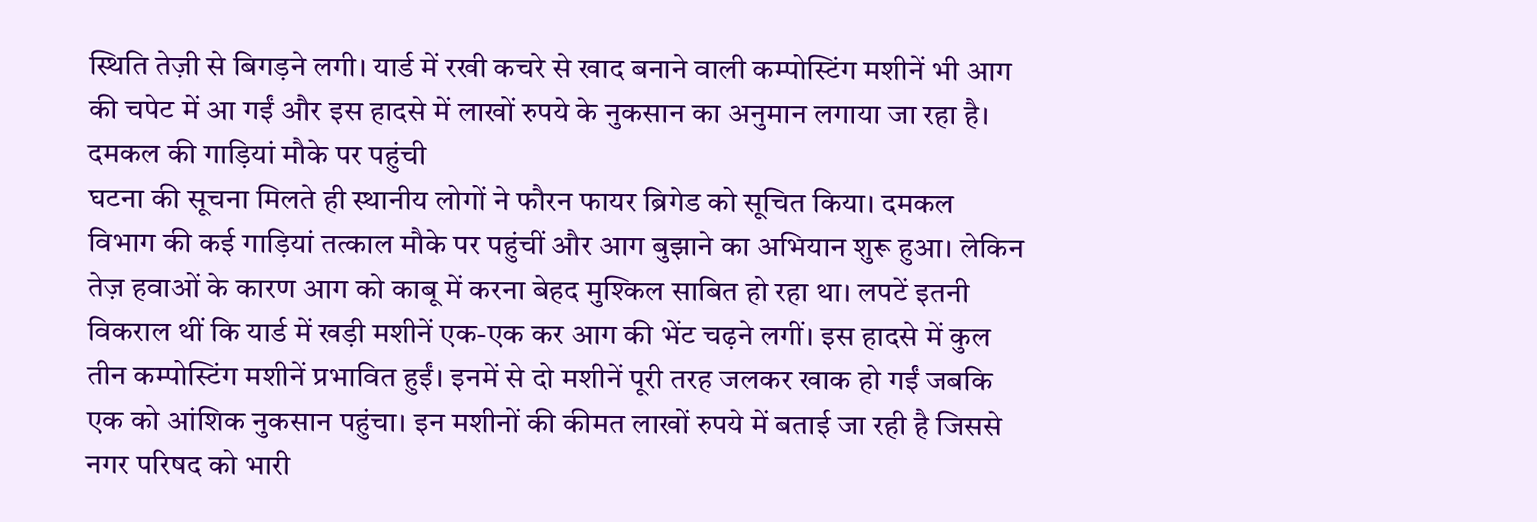स्थिति तेज़ी से बिगड़ने लगी। यार्ड में रखी कचरे से खाद बनाने वाली कम्पोस्टिंग मशीनें भी आग की चपेट में आ गईं और इस हादसे में लाखों रुपये के नुकसान का अनुमान लगाया जा रहा है।
दमकल की गाड़ियां मौके पर पहुंची
घटना की सूचना मिलते ही स्थानीय लोगों ने फौरन फायर ब्रिगेड को सूचित किया। दमकल विभाग की कई गाड़ियां तत्काल मौके पर पहुंचीं और आग बुझाने का अभियान शुरू हुआ। लेकिन तेज़ हवाओं के कारण आग को काबू में करना बेहद मुश्किल साबित हो रहा था। लपटें इतनी विकराल थीं कि यार्ड में खड़ी मशीनें एक-एक कर आग की भेंट चढ़ने लगीं। इस हादसे में कुल तीन कम्पोस्टिंग मशीनें प्रभावित हुईं। इनमें से दो मशीनें पूरी तरह जलकर खाक हो गईं जबकि एक को आंशिक नुकसान पहुंचा। इन मशीनों की कीमत लाखों रुपये में बताई जा रही है जिससे नगर परिषद को भारी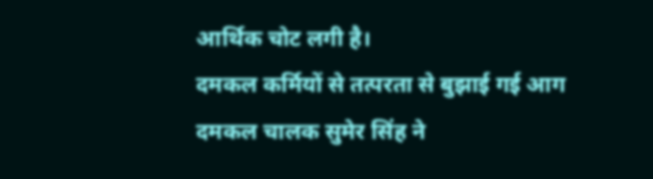आर्थिक चोट लगी है।
दमकल कर्मियों से तत्परता से बुझाई गई आग
दमकल चालक सुमेर सिंह ने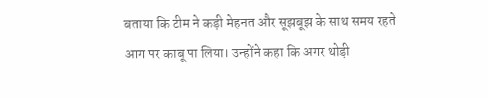बताया कि टीम ने कड़ी मेहनत और सूझबूझ के साथ समय रहते आग पर काबू पा लिया। उन्होंने कहा कि अगर थोड़ी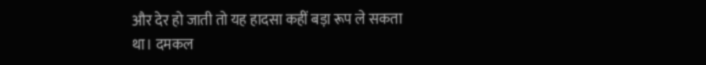और देर हो जाती तो यह हादसा कहीं बड़ा रूप ले सकता था। दमकल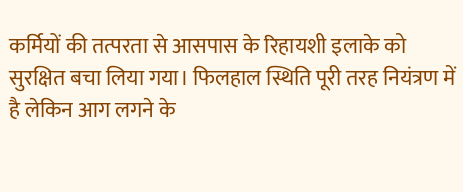कर्मियों की तत्परता से आसपास के रिहायशी इलाके को सुरक्षित बचा लिया गया। फिलहाल स्थिति पूरी तरह नियंत्रण में है लेकिन आग लगने के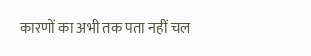कारणों का अभी तक पता नहीं चल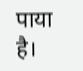पाया है।